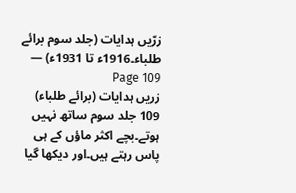زرّیں ہدایات (جلد سوم برائے طلباء۔1916ء تا 1931ء) — Page 109
زریں ہدایات (برائے طلباء) 109 جلد سوم ساتھ نہیں ہوتے۔بچے اکثر ماؤں کے ہی پاس رہتے ہیں۔اور دیکھا گیا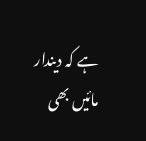ہے کہ دیندار مائیں بھی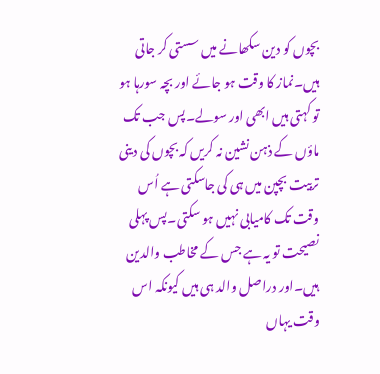بچوں کو دین سکھانے میں سستی کر جاتی ہیں۔نماز کا وقت ہو جائے اور بچہ سورہا ہو تو کہتی ہیں ابھی اور سولے۔پس جب تک ماؤں کے ذہن نشین نہ کریں کہ بچوں کی دینی تربیت بچپن میں ہی کی جاسکتی ہے اُس وقت تک کامیابی نہیں ہو سکتی۔پس پہلی نصیحت تو یہ ہے جس کے مخاطب والدین ہیں۔اور دراصل والد ہی ہیں کیونکہ اس وقت یہاں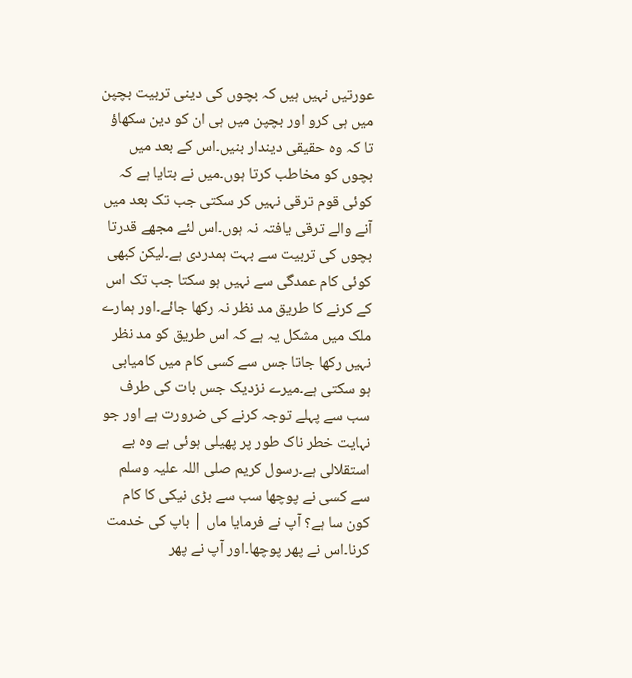عورتیں نہیں ہیں کہ بچوں کی دینی تربیت بچپن میں ہی کرو اور بچپن میں ہی ان کو دین سکھاؤ تا کہ وہ حقیقی دیندار بنیں۔اس کے بعد میں بچوں کو مخاطب کرتا ہوں۔میں نے بتایا ہے کہ کوئی قوم ترقی نہیں کر سکتی جب تک بعد میں آنے والے ترقی یافتہ نہ ہوں۔اس لئے مجھے قدرتا بچوں کی تربیت سے بہت ہمدردی ہے۔لیکن کبھی کوئی کام عمدگی سے نہیں ہو سکتا جب تک اس کے کرنے کا طریق مد نظر نہ رکھا جائے۔اور ہمارے ملک میں مشکل یہ ہے کہ اس طریق کو مد نظر نہیں رکھا جاتا جس سے کسی کام میں کامیابی ہو سکتی ہے۔میرے نزدیک جس بات کی طرف سب سے پہلے توجہ کرنے کی ضرورت ہے اور جو نہایت خطر ناک طور پر پھیلی ہوئی ہے وہ بے استقلالی ہے۔رسول کریم صلی اللہ علیہ وسلم سے کسی نے پوچھا سب سے بڑی نیکی کا کام کون سا ہے؟ آپ نے فرمایا ماں | باپ کی خدمت کرنا۔اس نے پھر پوچھا۔اور آپ نے پھر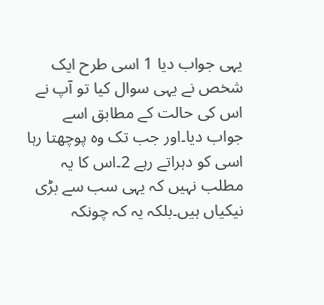یہی جواب دیا 1 اسی طرح ایک شخص نے یہی سوال کیا تو آپ نے اس کی حالت کے مطابق اسے جواب دیا۔اور جب تک وہ پوچھتا رہا اسی کو دہراتے رہے 2۔اس کا یہ مطلب نہیں کہ یہی سب سے بڑی نیکیاں ہیں۔بلکہ یہ کہ چونکہ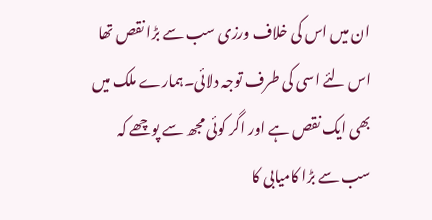ان میں اس کی خلاف ورزی سب سے بڑا نقص تھا اس لئے اسی کی طرف توجہ دلائی۔ہمارے ملک میں بھی ایک نقص ہے اور اگر کوئی مجھ سے پوچھے کہ سب سے بڑا کامیابی کا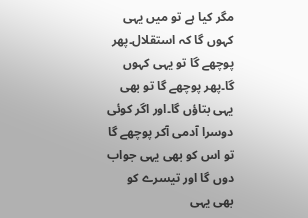مگر کیا ہے تو میں یہی کہوں گا کہ استقلال۔پھر پوچھے گا تو یہی کہوں گا۔پھر پوچھے گا تو بھی یہی بتاؤں گا۔اور اگر کوئی دوسرا آدمی آکر پوچھے گا تو اس کو بھی یہی جواب دوں گا اور تیسرے کو بھی یہی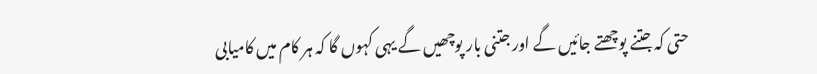حتی کہ جتنے پوچھتے جائیں گے اور جتنی بار پوچھیں گے یہی کہوں گا کہ ہر کام میں کامیابی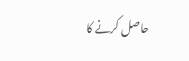حاصل کرنے کا